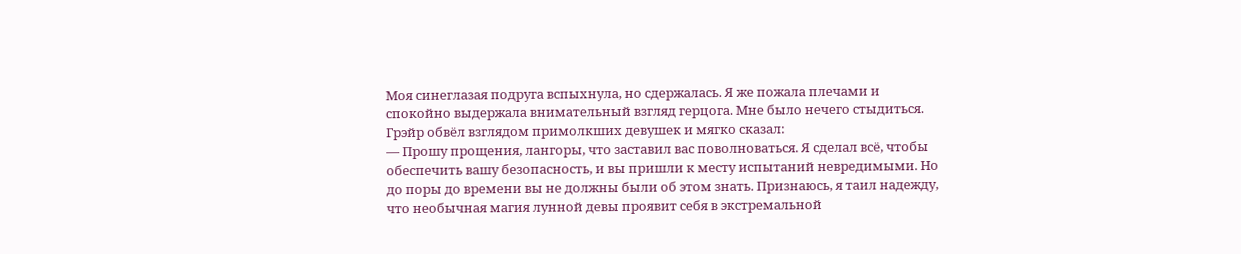Моя синеглазая подруга вспыхнула, но сдержалась. Я же пожала плечами и спокойно выдержала внимательный взгляд герцога. Мне было нечего стыдиться.
Грэйр обвёл взглядом примолкших девушек и мягко сказал:
— Прошу прощения, лангоры, что заставил вас поволноваться. Я сделал всё, чтобы обеспечить вашу безопасность, и вы пришли к месту испытаний невредимыми. Но до поры до времени вы не должны были об этом знать. Признаюсь, я таил надежду, что необычная магия лунной девы проявит себя в экстремальной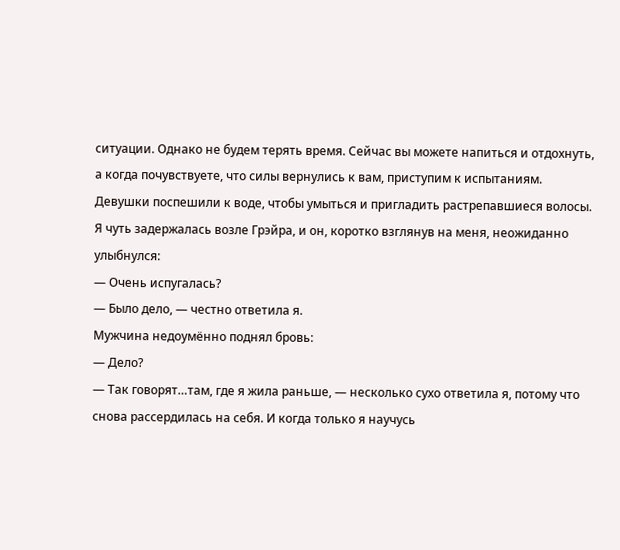ситуации. Однако не будем терять время. Сейчас вы можете напиться и отдохнуть, а когда почувствуете, что силы вернулись к вам, приступим к испытаниям.
Девушки поспешили к воде, чтобы умыться и пригладить растрепавшиеся волосы. Я чуть задержалась возле Грэйра, и он, коротко взглянув на меня, неожиданно улыбнулся:
— Очень испугалась?
— Было дело, — честно ответила я.
Мужчина недоумённо поднял бровь:
— Дело?
— Так говорят…там, где я жила раньше, — несколько сухо ответила я, потому что снова рассердилась на себя. И когда только я научусь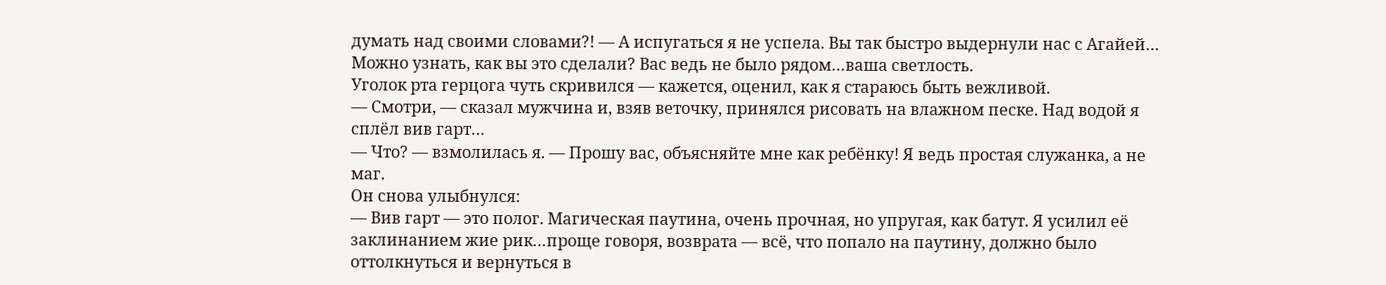думать над своими словами?! — А испугаться я не успела. Вы так быстро выдернули нас с Агайей… Можно узнать, как вы это сделали? Вас ведь не было рядом…ваша светлость.
Уголок рта герцога чуть скривился — кажется, оценил, как я стараюсь быть вежливой.
— Смотри, — сказал мужчина и, взяв веточку, принялся рисовать на влажном песке. Над водой я сплёл вив гарт…
— Что? — взмолилась я. — Прошу вас, объясняйте мне как ребёнку! Я ведь простая служанка, а не маг.
Он снова улыбнулся:
— Вив гарт — это полог. Магическая паутина, очень прочная, но упругая, как батут. Я усилил её заклинанием жие рик…проще говоря, возврата — всё, что попало на паутину, должно было оттолкнуться и вернуться в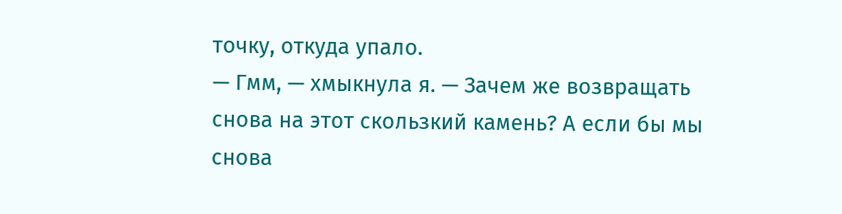точку, откуда упало.
— Гмм, — хмыкнула я. — Зачем же возвращать снова на этот скользкий камень? А если бы мы снова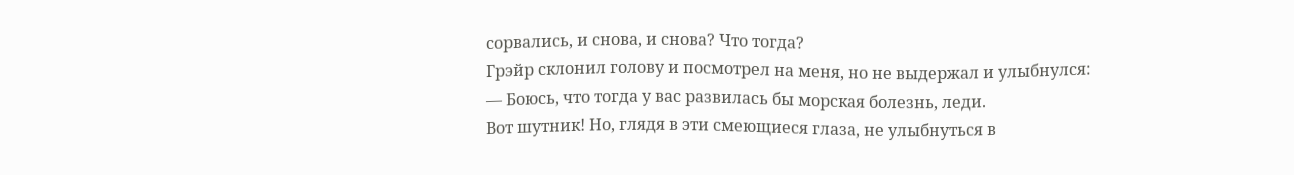сорвались, и снова, и снова? Что тогда?
Грэйр склонил голову и посмотрел на меня, но не выдержал и улыбнулся:
— Боюсь, что тогда у вас развилась бы морская болезнь, леди.
Вот шутник! Но, глядя в эти смеющиеся глаза, не улыбнуться в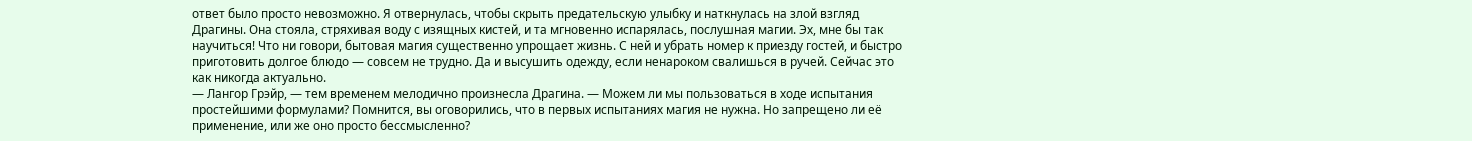ответ было просто невозможно. Я отвернулась, чтобы скрыть предательскую улыбку и наткнулась на злой взгляд Драгины. Она стояла, стряхивая воду с изящных кистей, и та мгновенно испарялась, послушная магии. Эх, мне бы так научиться! Что ни говори, бытовая магия существенно упрощает жизнь. С ней и убрать номер к приезду гостей, и быстро приготовить долгое блюдо — совсем не трудно. Да и высушить одежду, если ненароком свалишься в ручей. Сейчас это как никогда актуально.
— Лангор Грэйр, — тем временем мелодично произнесла Драгина. — Можем ли мы пользоваться в ходе испытания простейшими формулами? Помнится, вы оговорились, что в первых испытаниях магия не нужна. Но запрещено ли её применение, или же оно просто бессмысленно?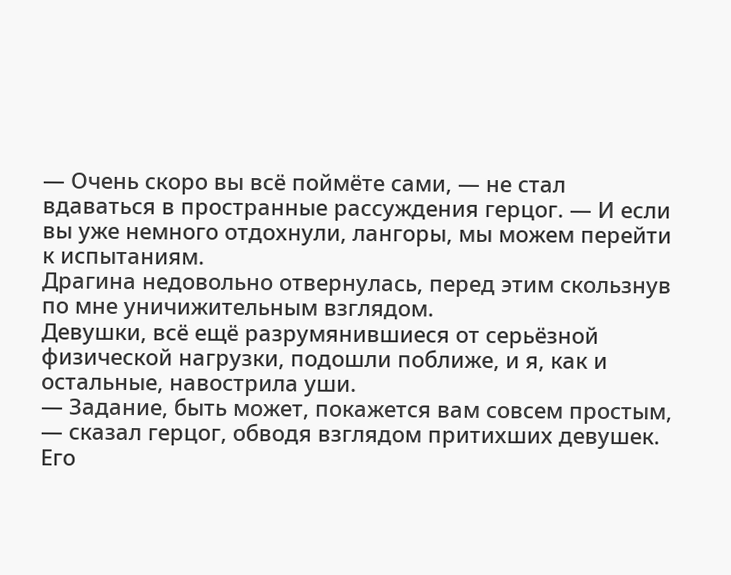— Очень скоро вы всё поймёте сами, — не стал вдаваться в пространные рассуждения герцог. — И если вы уже немного отдохнули, лангоры, мы можем перейти к испытаниям.
Драгина недовольно отвернулась, перед этим скользнув по мне уничижительным взглядом.
Девушки, всё ещё разрумянившиеся от серьёзной физической нагрузки, подошли поближе, и я, как и остальные, навострила уши.
— Задание, быть может, покажется вам совсем простым, — сказал герцог, обводя взглядом притихших девушек. Его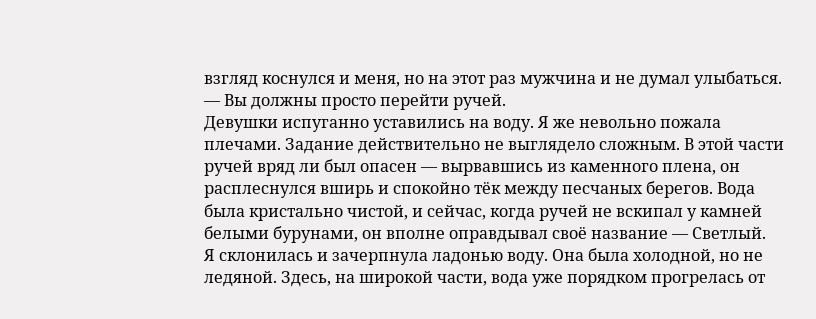взгляд коснулся и меня, но на этот раз мужчина и не думал улыбаться. — Вы должны просто перейти ручей.
Девушки испуганно уставились на воду. Я же невольно пожала плечами. Задание действительно не выглядело сложным. В этой части ручей вряд ли был опасен — вырвавшись из каменного плена, он расплеснулся вширь и спокойно тёк между песчаных берегов. Вода была кристально чистой, и сейчас, когда ручей не вскипал у камней белыми бурунами, он вполне оправдывал своё название — Светлый.
Я склонилась и зачерпнула ладонью воду. Она была холодной, но не ледяной. Здесь, на широкой части, вода уже порядком прогрелась от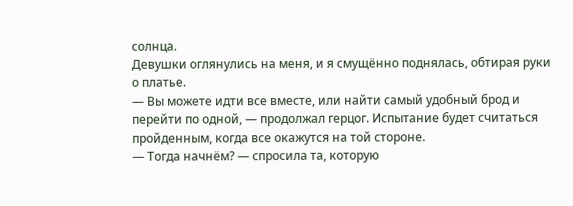солнца.
Девушки оглянулись на меня, и я смущённо поднялась, обтирая руки о платье.
— Вы можете идти все вместе, или найти самый удобный брод и перейти по одной, — продолжал герцог. Испытание будет считаться пройденным, когда все окажутся на той стороне.
— Тогда начнём? — спросила та, которую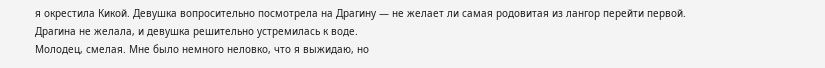я окрестила Кикой. Девушка вопросительно посмотрела на Драгину — не желает ли самая родовитая из лангор перейти первой. Драгина не желала, и девушка решительно устремилась к воде.
Молодец, смелая. Мне было немного неловко, что я выжидаю, но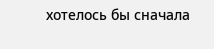хотелось бы сначала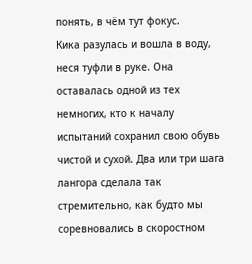понять, в чём тут фокус.
Кика разулась и вошла в воду, неся туфли в руке. Она оставалась одной из тех немногих, кто к началу испытаний сохранил свою обувь чистой и сухой. Два или три шага лангора сделала так стремительно, как будто мы соревновались в скоростном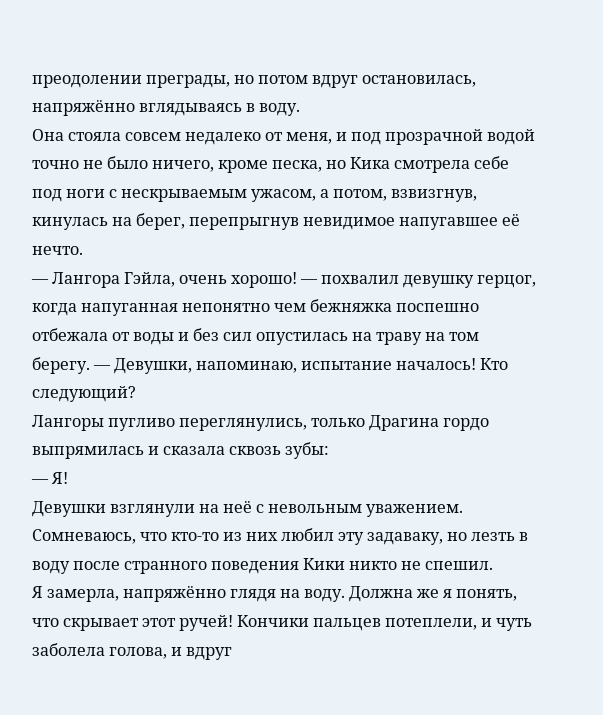преодолении преграды, но потом вдруг остановилась, напряжённо вглядываясь в воду.
Она стояла совсем недалеко от меня, и под прозрачной водой точно не было ничего, кроме песка, но Кика смотрела себе под ноги с нескрываемым ужасом, а потом, взвизгнув, кинулась на берег, перепрыгнув невидимое напугавшее её нечто.
— Лангора Гэйла, очень хорошо! — похвалил девушку герцог, когда напуганная непонятно чем бежняжка поспешно отбежала от воды и без сил опустилась на траву на том берегу. — Девушки, напоминаю, испытание началось! Кто следующий?
Лангоры пугливо переглянулись, только Драгина гордо выпрямилась и сказала сквозь зубы:
— Я!
Девушки взглянули на неё с невольным уважением. Сомневаюсь, что кто-то из них любил эту задаваку, но лезть в воду после странного поведения Кики никто не спешил.
Я замерла, напряжённо глядя на воду. Должна же я понять, что скрывает этот ручей! Кончики пальцев потеплели, и чуть заболела голова, и вдруг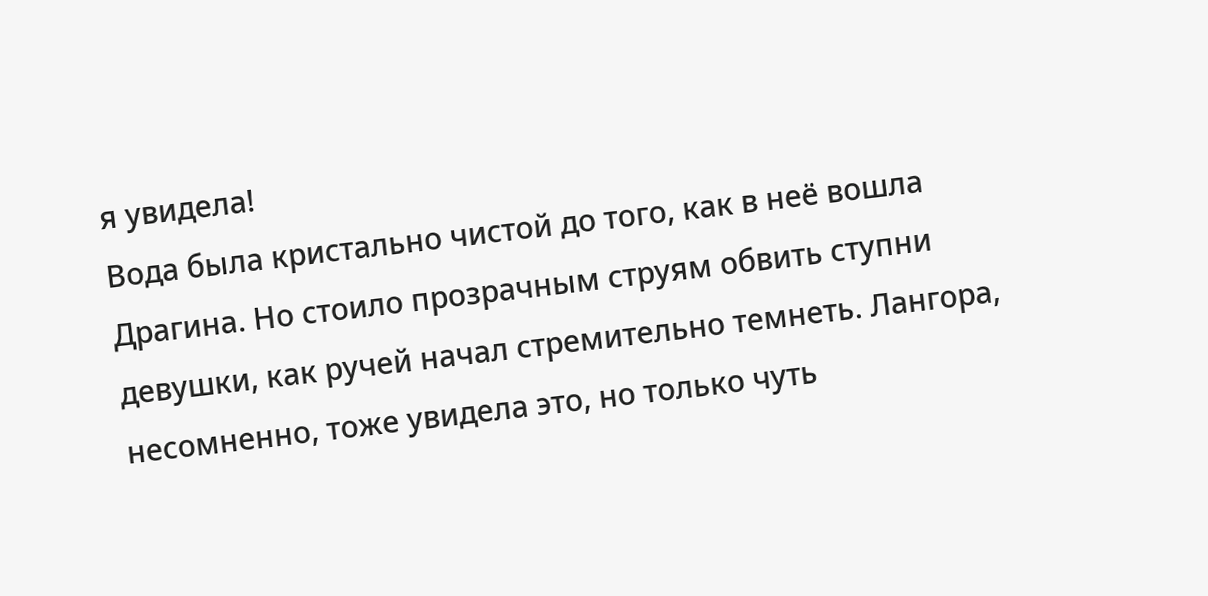я увидела!
Вода была кристально чистой до того, как в неё вошла Драгина. Но стоило прозрачным струям обвить ступни девушки, как ручей начал стремительно темнеть. Лангора, несомненно, тоже увидела это, но только чуть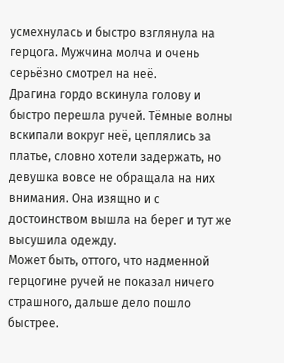усмехнулась и быстро взглянула на герцога. Мужчина молча и очень серьёзно смотрел на неё.
Драгина гордо вскинула голову и быстро перешла ручей. Тёмные волны вскипали вокруг неё, цеплялись за платье, словно хотели задержать, но девушка вовсе не обращала на них внимания. Она изящно и с достоинством вышла на берег и тут же высушила одежду.
Может быть, оттого, что надменной герцогине ручей не показал ничего страшного, дальше дело пошло быстрее.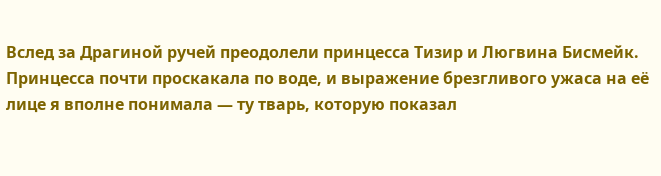Вслед за Драгиной ручей преодолели принцесса Тизир и Люгвина Бисмейк. Принцесса почти проскакала по воде, и выражение брезгливого ужаса на её лице я вполне понимала — ту тварь, которую показал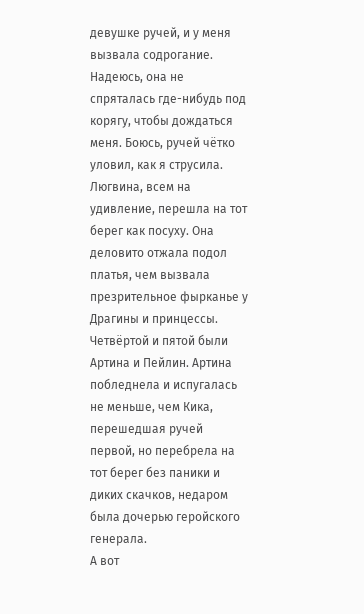девушке ручей, и у меня вызвала содрогание. Надеюсь, она не спряталась где-нибудь под корягу, чтобы дождаться меня. Боюсь, ручей чётко уловил, как я струсила.
Люгвина, всем на удивление, перешла на тот берег как посуху. Она деловито отжала подол платья, чем вызвала презрительное фырканье у Драгины и принцессы.
Четвёртой и пятой были Артина и Пейлин. Артина побледнела и испугалась не меньше, чем Кика, перешедшая ручей первой, но перебрела на тот берег без паники и диких скачков, недаром была дочерью геройского генерала.
А вот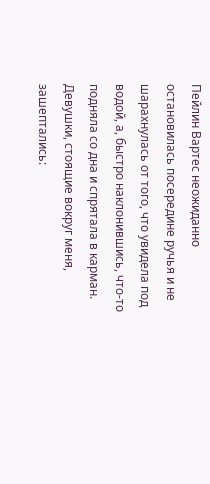Пейлин Вартес неожиданно остановилась посередине ручья и не шарахнулась от того, что увидела под водой, а, быстро наклонившись, что-то подняла со дна и спрятала в карман. Девушки, стоящие вокруг меня, зашептались: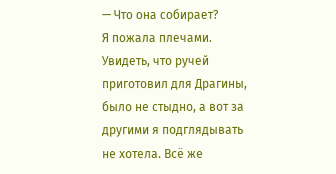— Что она собирает?
Я пожала плечами. Увидеть, что ручей приготовил для Драгины, было не стыдно, а вот за другими я подглядывать не хотела. Всё же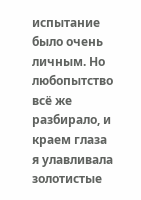испытание было очень личным. Но любопытство всё же разбирало, и краем глаза я улавливала золотистые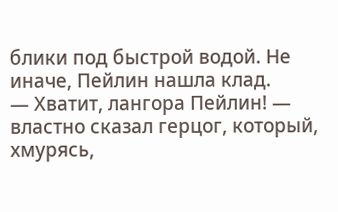блики под быстрой водой. Не иначе, Пейлин нашла клад.
— Хватит, лангора Пейлин! — властно сказал герцог, который, хмурясь,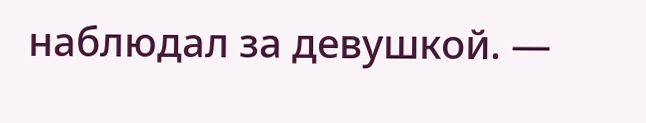наблюдал за девушкой. —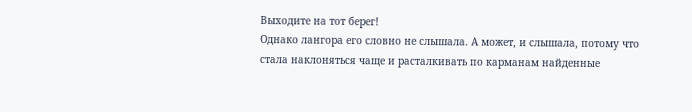Выходите на тот берег!
Однако лангора его словно не слышала. А может, и слышала, потому что стала наклоняться чаще и расталкивать по карманам найденные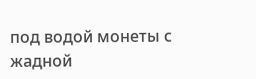под водой монеты с жадной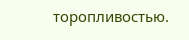торопливостью.